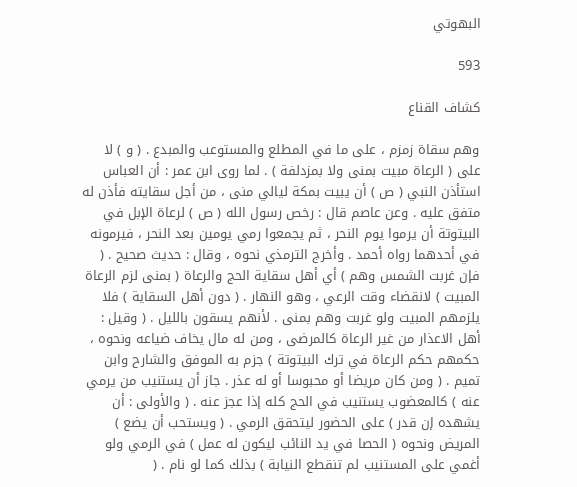البهوتي

593

كشاف القناع

وهم سقاة زمزم ، على ما في المطلع والمستوعب والمبدع . ( و ) لا على ( الرعاة مبيت بمنى ولا بمزدلفة ) . لما روى ابن عمر : أن العباس استأذن النبي ( ص ) أن يبيت بمكة ليالي منى ، من أجل سقايته فأذن له متفق عليه . وعن عاصم قال : رخص رسول الله ( ص ) لرعاة الإبل في البيتوتة أن يرموا يوم النحر ، ثم يجمعوا رمي يومين بعد النحر ، فيرمونه في أحدهما رواه أحمد . وأخرج الترمذي نحوه ، وقال : حديث صحيح . ( فإن غربت الشمس وهم ) أي أهل سقاية الحج والرعاة ( بمنى لزم الرعاة المبيت ) لانقضاء وقت الرعي ، وهو النهار . ( دون أهل السقاية ) فلا يلزمهم المبيت ولو غربت وهم بمنى . لأنهم يسقون بالليل . ( وقيل : أهل الاعذار من غير الرعاة كالمرضى ، ومن له مال يخاف ضياعه ونحوه ، حكمهم حكم الرعاة في ترك البيتوتة ) جزم به الموفق والشارح وابن تميم . ( ومن كان مريضا أو محبوسا أو له عذر . جاز أن يستنيب من يرمي عنه ) كالمعضوب يستنيب في الحج كله إذا عجز عنه . ( والأولى : أن يشهده إن قدر ) على الحضور ليتحقق الرمي . ( ويستحب أن يضع ) المريض ونحوه ( الحصا في يد النائب ليكون له عمل ) في الرمي ولو أغمي على المستنيب لم تنقطع النيابة ) بذلك كما لو نام . (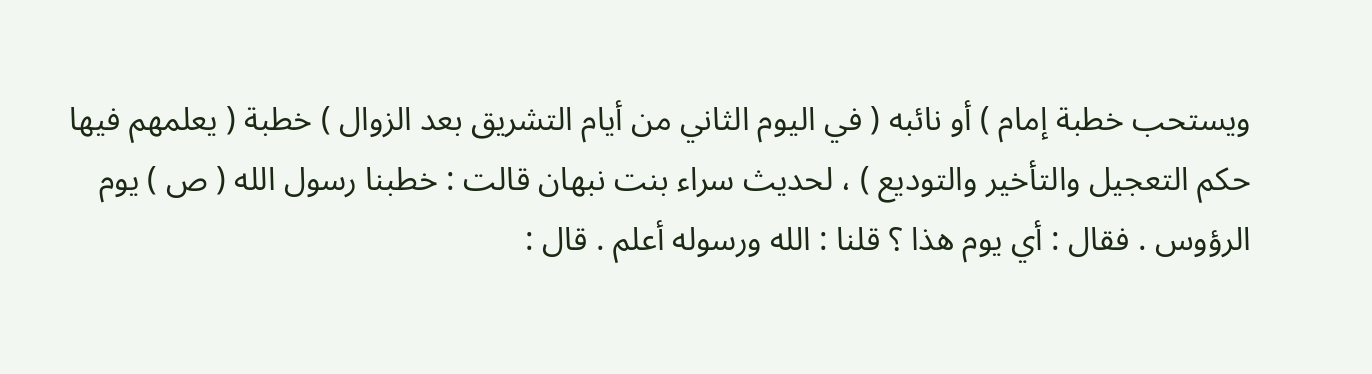ويستحب خطبة إمام ) أو نائبه ( في اليوم الثاني من أيام التشريق بعد الزوال ) خطبة ( يعلمهم فيها حكم التعجيل والتأخير والتوديع ) ، لحديث سراء بنت نبهان قالت : خطبنا رسول الله ( ص ) يوم الرؤوس . فقال : أي يوم هذا ؟ قلنا : الله ورسوله أعلم . قال :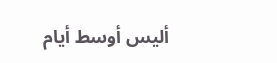أليس أوسط أيام